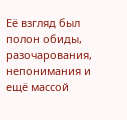Её взгляд был полон обиды, разочарования, непонимания и ещё массой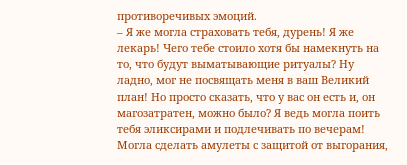противоречивых эмоций.
– Я же могла страховать тебя, дурень! Я же лекарь! Чего тебе стоило хотя бы намекнуть на то, что будут выматывающие ритуалы? Ну ладно, мог не посвящать меня в ваш Великий план! Но просто сказать, что у вас он есть и, он магозатратен, можно было? Я ведь могла поить тебя эликсирами и подлечивать по вечерам! Могла сделать амулеты с защитой от выгорания,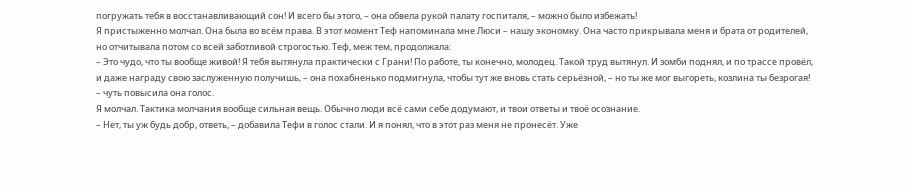погружать тебя в восстанавливающий сон! И всего бы этого, – она обвела рукой палату госпиталя, – можно было избежать!
Я пристыженно молчал. Она была во всём права. В этот момент Теф напоминала мне Люси – нашу экономку. Она часто прикрывала меня и брата от родителей, но отчитывала потом со всей заботливой строгостью. Теф, меж тем, продолжала:
– Это чудо, что ты вообще живой! Я тебя вытянула практически с Грани! По работе, ты конечно, молодец. Такой труд вытянул. И зомби поднял, и по трассе провёл, и даже награду свою заслуженную получишь, – она похабненько подмигнула, чтобы тут же вновь стать серьёзной, – но ты же мог выгореть, козлина ты безрогая! – чуть повысила она голос.
Я молчал. Тактика молчания вообще сильная вещь. Обычно люди всё сами себе додумают, и твои ответы и твоё осознание.
– Нет, ты уж будь добр, ответь, – добавила Тефи в голос стали. И я понял, что в этот раз меня не пронесёт. Уже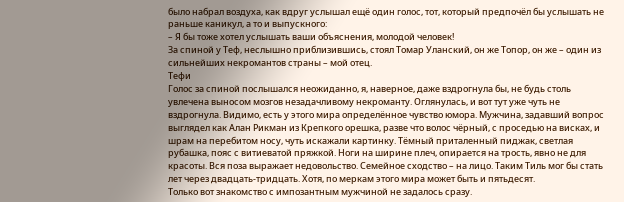было набрал воздуха, как вдруг услышал ещё один голос, тот, который предпочёл бы услышать не раньше каникул, а то и выпускного:
– Я бы тоже хотел услышать ваши объяснения, молодой человек!
За спиной у Теф, неслышно приблизившись, стоял Томар Уланский, он же Топор, он же – один из сильнейших некромантов страны – мой отец.
Тефи
Голос за спиной послышался неожиданно, я, наверное, даже вздрогнула бы, не будь столь увлечена выносом мозгов незадачливому некроманту. Оглянулась, и вот тут уже чуть не вздрогнула. Видимо, есть у этого мира определённое чувство юмора. Мужчина, задавший вопрос выглядел как Алан Рикман из Крепкого орешка, разве что волос чёрный, с проседью на висках, и шрам на перебитом носу, чуть искажали картинку. Тёмный приталенный пиджак, светлая рубашка, пояс с витиеватой пряжкой. Ноги на ширине плеч, опирается на трость, явно не для красоты. Вся поза выражает недовольство. Семейное сходство – на лицо. Таким Тиль мог бы стать лет через двадцать-тридцать. Хотя, по меркам этого мира может быть и пятьдесят.
Только вот знакомство с импозантным мужчиной не задалось сразу.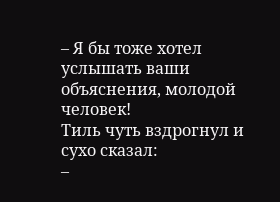– Я бы тоже хотел услышать ваши объяснения, молодой человек!
Тиль чуть вздрогнул и сухо сказал:
–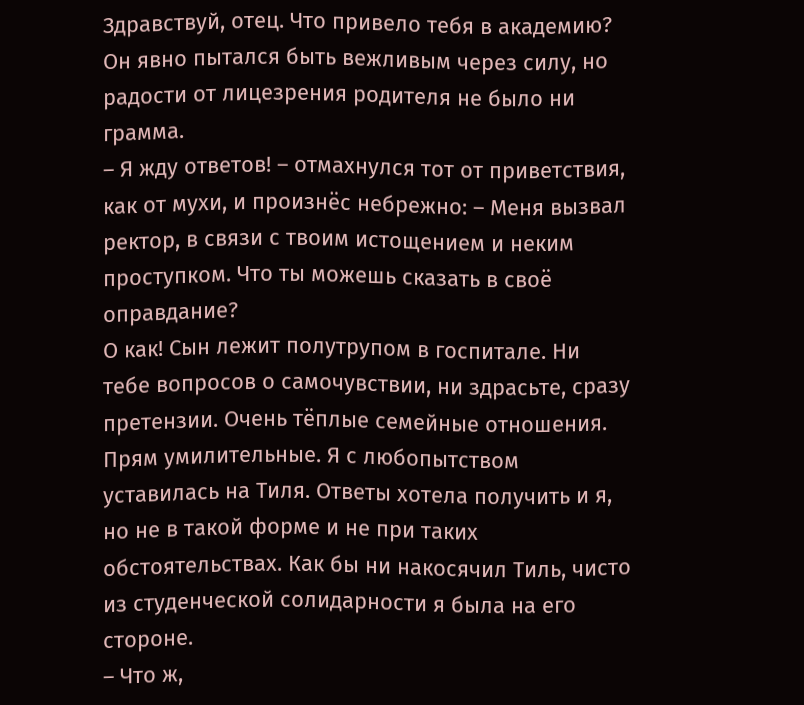Здравствуй, отец. Что привело тебя в академию?
Он явно пытался быть вежливым через силу, но радости от лицезрения родителя не было ни грамма.
– Я жду ответов! – отмахнулся тот от приветствия, как от мухи, и произнёс небрежно: – Меня вызвал ректор, в связи с твоим истощением и неким проступком. Что ты можешь сказать в своё оправдание?
О как! Сын лежит полутрупом в госпитале. Ни тебе вопросов о самочувствии, ни здрасьте, сразу претензии. Очень тёплые семейные отношения. Прям умилительные. Я с любопытством уставилась на Тиля. Ответы хотела получить и я, но не в такой форме и не при таких обстоятельствах. Как бы ни накосячил Тиль, чисто из студенческой солидарности я была на его стороне.
– Что ж,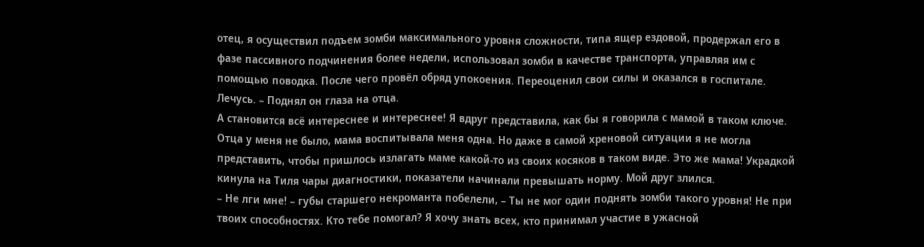отец, я осуществил подъем зомби максимального уровня сложности, типа ящер ездовой, продержал его в фазе пассивного подчинения более недели, использовал зомби в качестве транспорта, управляя им с помощью поводка. После чего провёл обряд упокоения. Переоценил свои силы и оказался в госпитале. Лечусь. – Поднял он глаза на отца.
А становится всё интереснее и интереснее! Я вдруг представила, как бы я говорила с мамой в таком ключе. Отца у меня не было, мама воспитывала меня одна. Но даже в самой хреновой ситуации я не могла представить, чтобы пришлось излагать маме какой-то из своих косяков в таком виде. Это же мама! Украдкой кинула на Тиля чары диагностики, показатели начинали превышать норму. Мой друг злился.
– Не лги мне! – губы старшего некроманта побелели, – Ты не мог один поднять зомби такого уровня! Не при твоих способностях. Кто тебе помогал? Я хочу знать всех, кто принимал участие в ужасной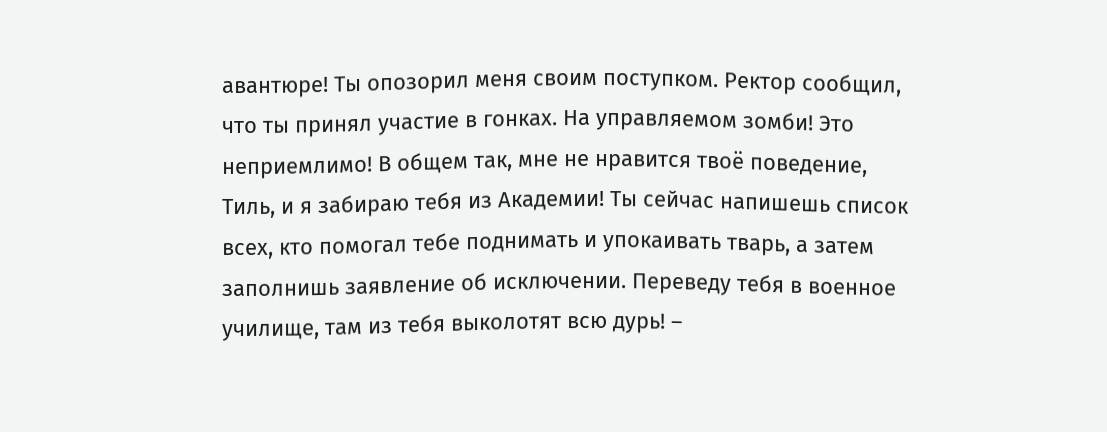авантюре! Ты опозорил меня своим поступком. Ректор сообщил, что ты принял участие в гонках. На управляемом зомби! Это неприемлимо! В общем так, мне не нравится твоё поведение, Тиль, и я забираю тебя из Академии! Ты сейчас напишешь список всех, кто помогал тебе поднимать и упокаивать тварь, а затем заполнишь заявление об исключении. Переведу тебя в военное училище, там из тебя выколотят всю дурь! –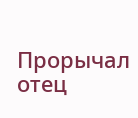Прорычал отец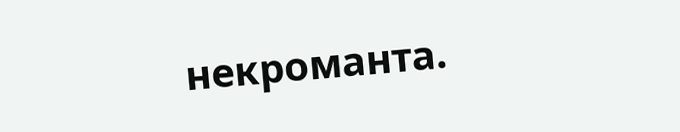некроманта.